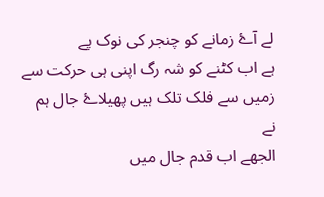لے آۓ زمانے کو چنجر کی نوک پے
ہے اب کٹنے کو شہ رگ اپنی ہی حرکت سے
زمیں سے فلک تلک ہیں پھیلاۓ جال ہم نے
الجھے اب قدم جال میں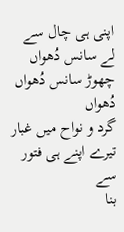اپنی ہی چال سے
لے سانس دُھواں چھوڑ سانس دُھواں دُھواں
گرد و نواح میں غبار تیرے اپنے ہی فتور سے
بنا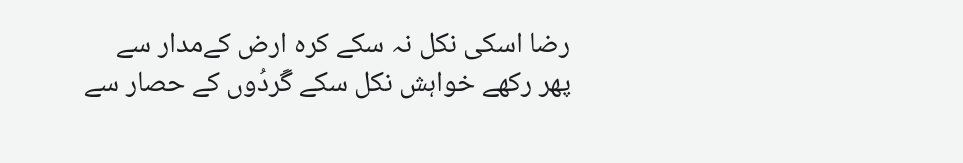رضا اسکی نکل نہ سکے کرہ ارض کےمدار سے
پھر رکھے خواہش نکل سکے گَردُوں کے حصار سے